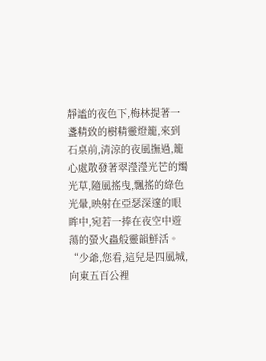靜謐的夜色下,梅林提著一盞精致的樹精靈燈籠,來到石桌前,清涼的夜風撫過,籠心處散發著翠瀅瀅光芒的燭光草,隨風搖曳,飄搖的綠色光暈,映射在亞瑟深邃的眼眸中,宛若一捧在夜空中遊蕩的螢火蟲般靈韻鮮活。
“少爺,您看,這兒是四風城,向東五百公裡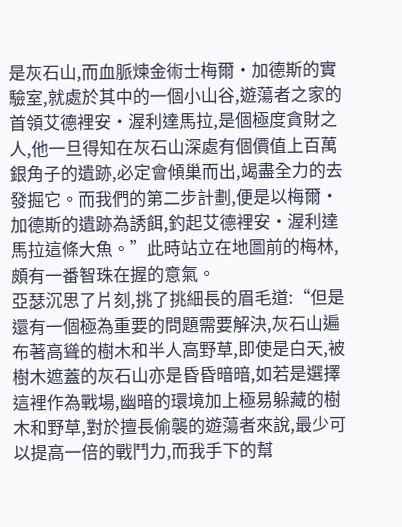是灰石山,而血脈煉金術士梅爾・加德斯的實驗室,就處於其中的一個小山谷,遊蕩者之家的首領艾德裡安・渥利達馬拉,是個極度貪財之人,他一旦得知在灰石山深處有個價值上百萬銀角子的遺跡,必定會傾巢而出,竭盡全力的去發掘它。而我們的第二步計劃,便是以梅爾・加德斯的遺跡為誘餌,釣起艾德裡安・渥利達馬拉這條大魚。”此時站立在地圖前的梅林,頗有一番智珠在握的意氣。
亞瑟沉思了片刻,挑了挑細長的眉毛道:“但是還有一個極為重要的問題需要解決,灰石山遍布著高聳的樹木和半人高野草,即使是白天,被樹木遮蓋的灰石山亦是昏昏暗暗,如若是選擇這裡作為戰場,幽暗的環境加上極易躲藏的樹木和野草,對於擅長偷襲的遊蕩者來說,最少可以提高一倍的戰鬥力,而我手下的幫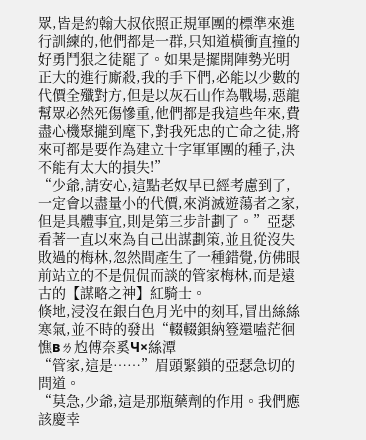眾,皆是約翰大叔依照正規軍團的標準來進行訓練的,他們都是一群,只知道橫衝直撞的好勇鬥狠之徒罷了。如果是擺開陣勢光明正大的進行廝殺,我的手下們,必能以少數的代價全殲對方,但是以灰石山作為戰場,惡龍幫眾必然死傷慘重,他們都是我這些年來,費盡心機聚攏到麾下,對我死忠的亡命之徒,將來可都是要作為建立十字軍軍團的種子,決不能有太大的損失!”
“少爺,請安心,這點老奴早已經考慮到了,一定會以盡量小的代價,來消滅遊蕩者之家,但是具體事宜,則是第三步計劃了。”亞瑟看著一直以來為自己出謀劃策,並且從沒失敗過的梅林,忽然間產生了一種錯覺,仿佛眼前站立的不是侃侃而談的管家梅林,而是遠古的【謀略之神】紅騎士。
倏地,浸沒在銀白色月光中的刻耳,冒出絲絲寒氣,並不時的發出“輟輟鋇納簦還嗑茫徊憔вㄌ尥傅奈奚Ч×絲潭
“管家,這是……”眉頭緊鎖的亞瑟急切的問道。
“莫急,少爺,這是那瓶藥劑的作用。我們應該慶幸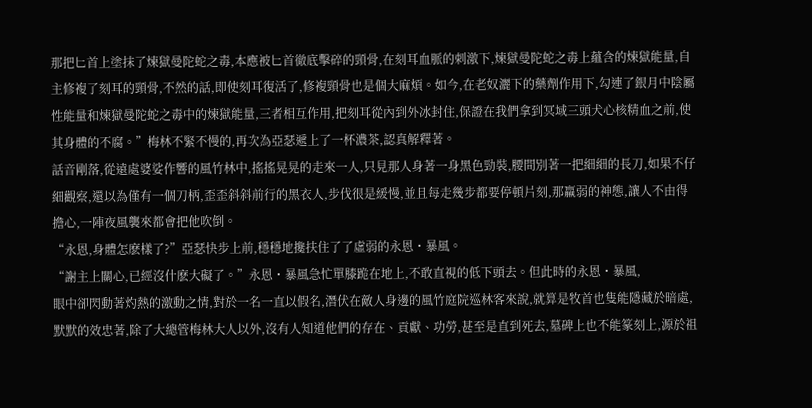那把匕首上塗抹了煉獄曼陀蛇之毒,本應被匕首徹底擊碎的頸骨,在刻耳血脈的刺激下,煉獄曼陀蛇之毒上蘊含的煉獄能量,自主修複了刻耳的頸骨,不然的話,即使刻耳復活了,修複頸骨也是個大麻煩。如今,在老奴灑下的藥劑作用下,勾連了銀月中陰屬性能量和煉獄曼陀蛇之毒中的煉獄能量,三者相互作用,把刻耳從內到外冰封住,保證在我們拿到冥域三頭犬心核精血之前,使其身體的不腐。”梅林不緊不慢的,再次為亞瑟遞上了一杯濃茶,認真解釋著。
話音剛落,從遠處婆娑作響的風竹林中,搖搖晃晃的走來一人,只見那人身著一身黑色勁裝,腰間別著一把細細的長刀,如果不仔細觀察,還以為僅有一個刀柄,歪歪斜斜前行的黑衣人,步伐很是緩慢,並且每走幾步都要停頓片刻,那羸弱的神態,讓人不由得擔心,一陣夜風襲來都會把他吹倒。
“永恩,身體怎麽樣了?”亞瑟快步上前,穩穩地攙扶住了了虛弱的永恩・暴風。
“謝主上關心,已經沒什麽大礙了。”永恩・暴風急忙單膝跪在地上,不敢直視的低下頭去。但此時的永恩・暴風,
眼中卻閃動著灼熱的激動之情,對於一名一直以假名,潛伏在敵人身邊的風竹庭院巡林客來說,就算是牧首也隻能隱藏於暗處,默默的效忠著,除了大總管梅林大人以外,沒有人知道他們的存在、貢獻、功勞,甚至是直到死去,墓碑上也不能篆刻上,源於祖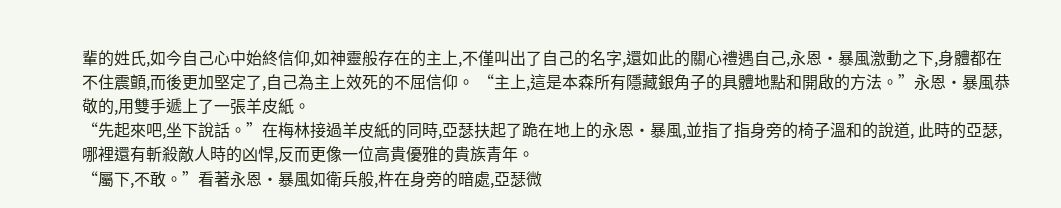輩的姓氏,如今自己心中始終信仰,如神靈般存在的主上,不僅叫出了自己的名字,還如此的關心禮遇自己,永恩・暴風激動之下,身體都在不住震顫,而後更加堅定了,自己為主上效死的不屈信仰。 “主上,這是本森所有隱藏銀角子的具體地點和開啟的方法。”永恩・暴風恭敬的,用雙手遞上了一張羊皮紙。
“先起來吧,坐下說話。”在梅林接過羊皮紙的同時,亞瑟扶起了跪在地上的永恩・暴風,並指了指身旁的椅子溫和的說道, 此時的亞瑟,哪裡還有斬殺敵人時的凶悍,反而更像一位高貴優雅的貴族青年。
“屬下,不敢。”看著永恩・暴風如衛兵般,杵在身旁的暗處,亞瑟微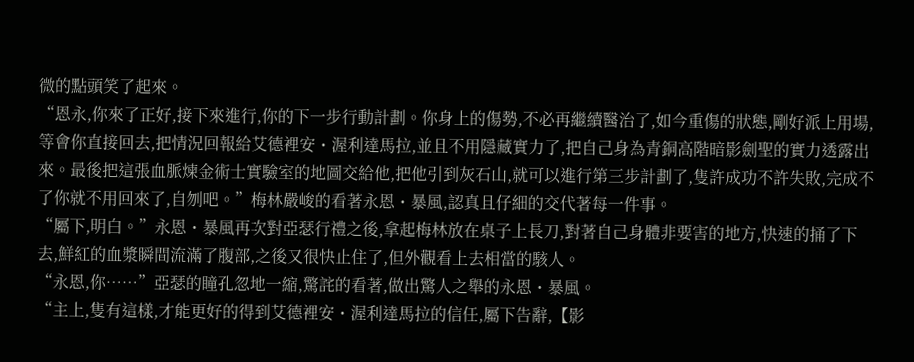微的點頭笑了起來。
“恩永,你來了正好,接下來進行,你的下一步行動計劃。你身上的傷勢,不必再繼續醫治了,如今重傷的狀態,剛好派上用場,等會你直接回去,把情況回報給艾德裡安・渥利達馬拉,並且不用隱藏實力了,把自己身為青銅高階暗影劍聖的實力透露出來。最後把這張血脈煉金術士實驗室的地圖交給他,把他引到灰石山,就可以進行第三步計劃了,隻許成功不許失敗,完成不了你就不用回來了,自刎吧。”梅林嚴峻的看著永恩・暴風,認真且仔細的交代著每一件事。
“屬下,明白。”永恩・暴風再次對亞瑟行禮之後,拿起梅林放在桌子上長刀,對著自己身體非要害的地方,快速的捅了下去,鮮紅的血漿瞬間流滿了腹部,之後又很快止住了,但外觀看上去相當的駭人。
“永恩,你……”亞瑟的瞳孔忽地一縮,驚詫的看著,做出驚人之舉的永恩・暴風。
“主上,隻有這樣,才能更好的得到艾德裡安・渥利達馬拉的信任,屬下告辭,【影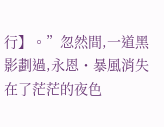行】。”忽然間,一道黑影劃過,永恩・暴風消失在了茫茫的夜色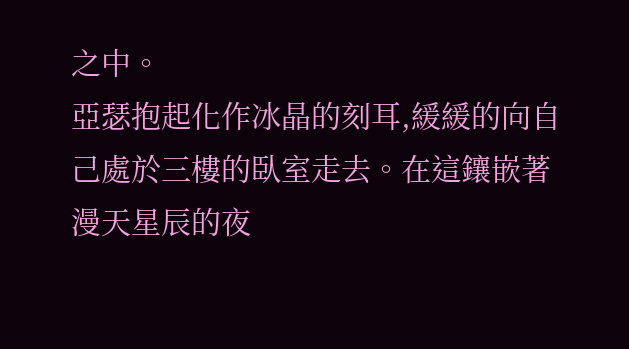之中。
亞瑟抱起化作冰晶的刻耳,緩緩的向自己處於三樓的臥室走去。在這鑲嵌著漫天星辰的夜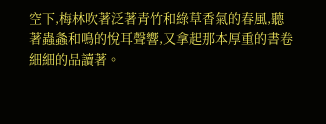空下,梅林吹著泛著青竹和綠草香氣的春風,聽著蟲螽和鳴的悅耳聲響,又拿起那本厚重的書卷細細的品讀著。